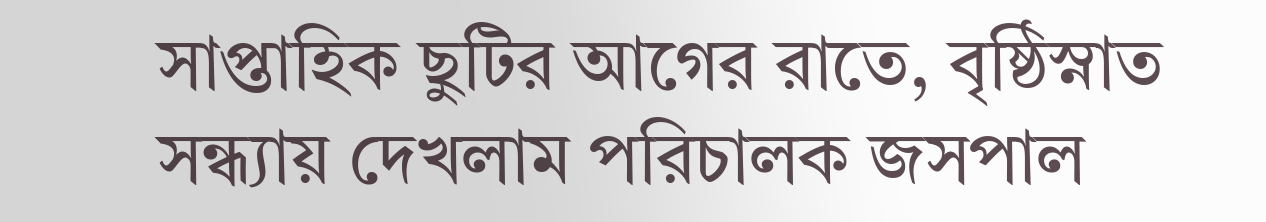সাপ্তাহিক ছুটির আগের রাতে, বৃষ্ঠিস্নাত সন্ধ্যায় দেখলাম পরিচালক জসপাল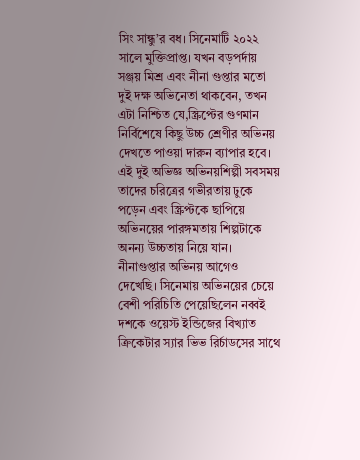সিং সান্ধু’র বধ। সিনেমাটি ২০২২ সালে মুক্তিপ্রাপ্ত। যখন বড়পর্দায় সঞ্জয় মিশ্র এবং নীনা গুপ্তার মতো দুই দক্ষ অভিনেতা থাকবেন, তখন এটা নিশ্চিত যে,স্ক্রিপ্টের গুণমান নির্বিশেষে কিছু উচ্চ শ্রেণীর অভিনয় দেখতে পাওয়া দারুন ব্যাপার হবে। এই দুই অভিজ্ঞ অভিনয়শিল্পী সবসময় তাদের চরিত্রের গভীরতায় ঢুকে পড়েন এবং স্ক্রিপ্টকে ছাপিয়ে অভিনয়ের পারঙ্গমতায় শিল্পটাকে অনন্য উচ্চতায় নিয়ে যান।
নীনাগুপ্তার অভিনয় আগেও দেখেছি। সিনেমায় অভিনয়ের চেয়ে বেশী পরিচিতি পেয়েছিলেন নব্বই দশকে ওয়েস্ট ইন্ডিজের বিখ্যাত ক্রিকেটার স্যার ভিভ রির্চাডসের সাথে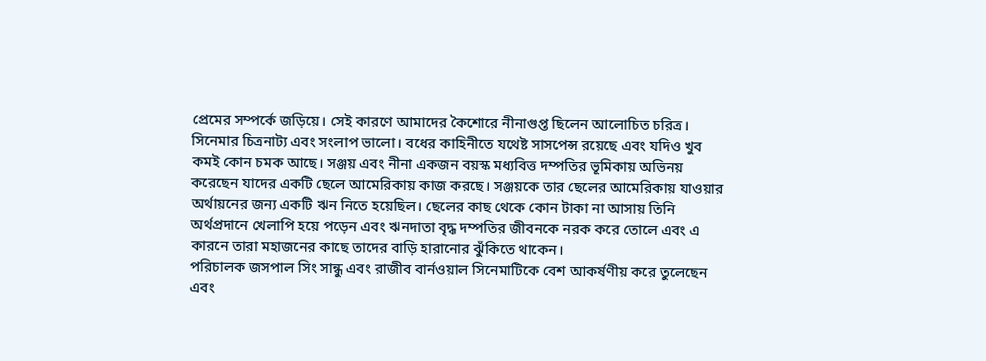প্রেমের সম্পর্কে জড়িয়ে। সেই কারণে আমাদের কৈশোরে নীনাগুপ্ত ছিলেন আলোচিত চরিত্র।
সিনেমার চিত্রনাট্য এবং সংলাপ ভালো। বধের কাহিনীতে যথেষ্ট সাসপেন্স রয়েছে এবং যদিও খুব কমই কোন চমক আছে। সঞ্জয় এবং নীনা একজন বয়স্ক মধ্যবিত্ত দম্পতির ভূমিকায় অভিনয় করেছেন যাদের একটি ছেলে আমেরিকায় কাজ করছে। সঞ্জয়কে তার ছেলের আমেরিকায় যাওয়ার অর্থায়নের জন্য একটি ঋন নিতে হয়েছিল। ছেলের কাছ থেকে কোন টাকা না আসায় তিনি অর্থপ্রদানে খেলাপি হয়ে পড়েন এবং ঋনদাতা বৃদ্ধ দম্পতির জীবনকে নরক করে তোলে এবং এ কারনে তারা মহাজনের কাছে তাদের বাড়ি হারানোর ঝুঁকিতে থাকেন।
পরিচালক জসপাল সিং সান্ধু এবং রাজীব বার্নওয়াল সিনেমাটিকে বেশ আকর্ষণীয় করে তুলেছেন এবং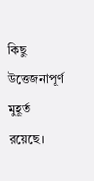কিছু উত্তেজনাপূর্ণ মুহূর্ত রয়েছে।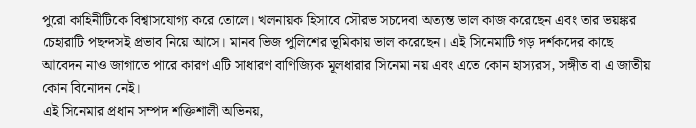পুরো কাহিনীটিকে বিশ্বাসযোগ্য করে তোলে। খলনায়ক হিসাবে সৌরভ সচদেবা অত্যন্ত ভাল কাজ করেছেন এবং তার ভয়ঙ্কর চেহারাটি পছন্দসই প্রভাব নিয়ে আসে। মানব ভিজ পুলিশের ভূমিকায় ভাল করেছেন। এই সিনেমাটি গড় দর্শকদের কাছে আবেদন নাও জাগাতে পারে কারণ এটি সাধারণ বাণিজ্যিক মূলধারার সিনেমা নয় এবং এতে কোন হাস্যরস, সঙ্গীত বা এ জাতীয় কোন বিনোদন নেই।
এই সিনেমার প্রধান সম্পদ শক্তিশালী অভিনয়,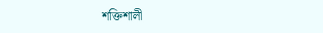শক্তিশালী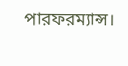পারফরম্যান্স।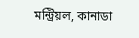মন্ট্রিয়ল, কানাডা